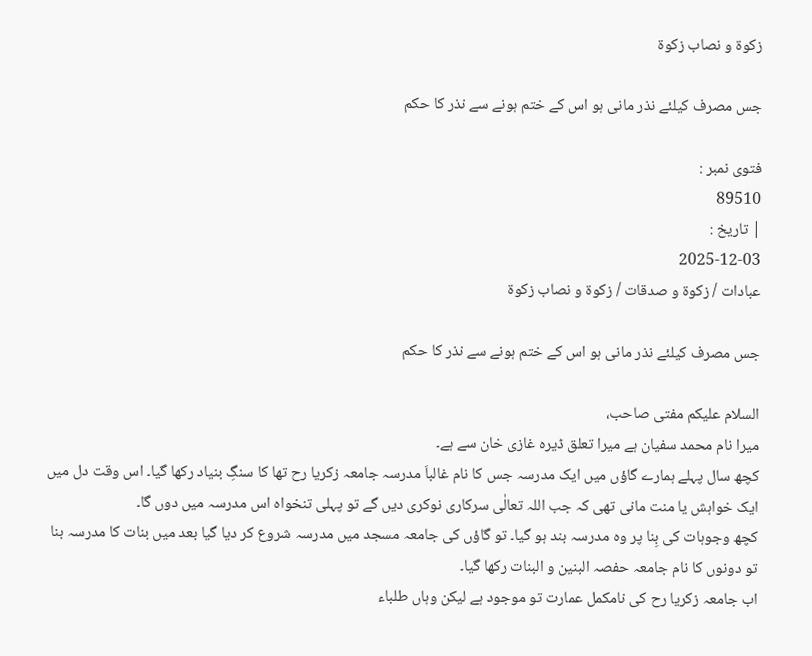زکوۃ و نصاب زکوۃ

جس مصرف کیلئے نذر مانی ہو اس کے ختم ہونے سے نذر کا حکم

فتوی نمبر :
89510
| تاریخ :
2025-12-03
عبادات / زکوۃ و صدقات / زکوۃ و نصاب زکوۃ

جس مصرف کیلئے نذر مانی ہو اس کے ختم ہونے سے نذر کا حکم

السلام علیکم مفتی صاحب،
میرا نام محمد سفیان ہے میرا تعلق ڈیرہ غازی خان سے ہے۔
کچھ سال پہلے ہمارے گاؤں میں ایک مدرسہ جس کا نام غالباَ مدرسہ جامعہ زکریا رح تھا کا سنگِ بنیاد رکھا گیا۔ اس وقت دل میں ایک خواہش یا منت مانی تھی کہ جب اللہ تعالٰی سرکاری نوکری دیں گے تو پہلی تنخواہ اس مدرسہ میں دوں گا۔
کچھ وجوہات کی بِنا پر وہ مدرسہ بند ہو گیا۔ تو گاؤں کی جامعہ مسجد میں مدرسہ شروع کر دیا گیا بعد میں بنات کا مدرسہ بنا تو دونوں کا نام جامعہ حفصہ البنین و البنات رکھا گیا۔
اب جامعہ زکریا رح کی نامکمل عمارت تو موجود ہے لیکن وہاں طلباء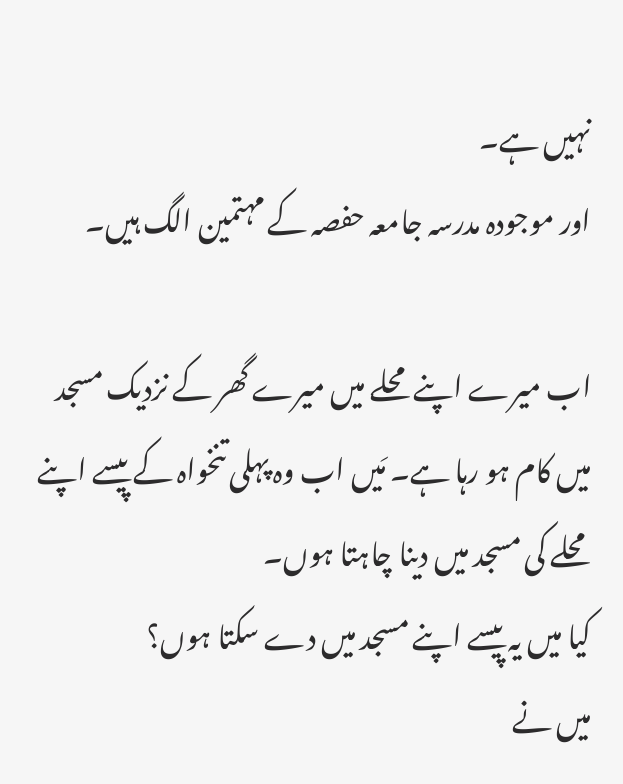نہیں ہے۔
اور موجودہ مدرسہ جامعہ حفصہ کے مہتمین الگ ہیں۔

اب میرے اپنے محلے میں میرے گھر کے نزدیک مسجد میں کام ہو رہا ہے۔ مَیں اب وہ پہلی تنخواہ کے پیسے اپنے محلے کی مسجد میں دینا چاہتا ہوں۔
کیا میں یہ پیسے اپنے مسجد میں دے سکتا ہوں؟
میں نے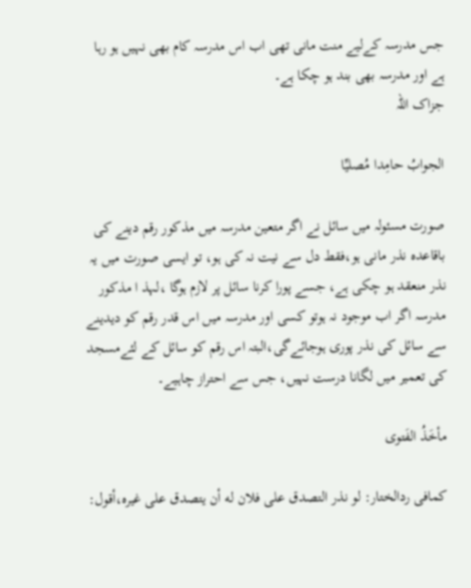جس مدرسہ کےلیے منت مانی تھی اب اس مدرسہ کام بھی نہیں ہو رہا ہے اور مدرسہ بھی بند ہو چکا ہے۔
جزاک اللہ

الجوابُ حامِدا مُصلیِّا

صورت مسئولہ میں سائل نے اگر متعین مدرسہ میں مذکور رقم دینے کی باقاعدہ نذر مانی ہو،فقط دل سے نیت نہ کی ہو، تو ایسی صورت میں یہ نذر منعقد ہو چکی ہے، جسے پورا کرنا سائل پر لازم ہوگا ،لہذ ا مذکور مدرسہ اگر اب موجود نہ ہوتو کسی اور مدرسہ میں اس قدر رقم کو ديدینے سے سائل کی نذر پوری ہوجائےگی،البتہ اس رقم کو سائل کے لئےمسجد کی تعمیر میں لگانا درست نہیں، جس سے احتراز چاہیے۔

مأخَذُ الفَتوی

کمافی ردالختار: لو نذر التصدق على فلان ‌له ‌أن ‌يتصدق ‌على ‌غيره،أقول: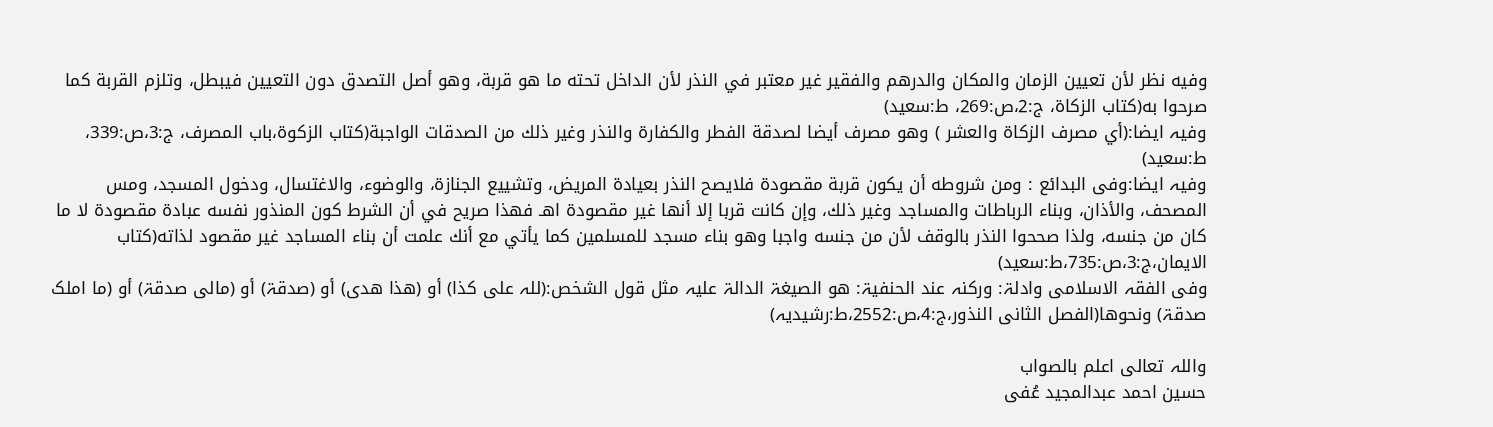وفيه نظر لأن تعيين الزمان والمكان والدرهم والفقير غير معتبر في النذر لأن الداخل تحته ما هو قربة، وهو أصل التصدق دون التعيين فيبطل، وتلزم القربة كما صرحوا به(كتاب الزكاة، ج:2،ص:269، ط:سعيد)
وفیہ ایضا:(أي مصرف الزكاة والعشر ) وهو مصرف أيضا لصدقة الفطر والكفارة والنذر وغير ذلك من الصدقات الواجبة(کتاب الزکوۃ،باب المصرف، ج:3،ص:339، ط:سعيد)
وفیہ ایضا:وفی البدائع : ومن شروطه أن يكون قربة مقصودة فلايصح النذر بعيادة المريض، وتشييع الجنازة، والوضوء، والاغتسال، ودخول المسجد، ومس المصحف، والأذان، وبناء الرباطات والمساجد وغير ذلك، وإن كانت قربا إلا أنها غير مقصودة اهـ فهذا صريح في أن الشرط كون المنذور نفسه عبادة مقصودة لا ما كان من جنسه، ولذا صححوا النذر بالوقف لأن من جنسه واجبا وهو بناء مسجد للمسلمين كما يأتي مع أنك علمت أن بناء المساجد غير مقصود لذاته(کتاب الایمان،ج:3،ص:735،ط:سعید)
وفی الفقہ الاسلامی وادلۃ: ورکنہ عند الحنفیۃ: ھو الصیغۃ الدالۃ علیہ مثل قول الشخص:(للہ علی کذا) أو (ھذا ھدی) أو (صدقۃ) أو (مالی صدقۃ) أو (ما املک صدقۃ) ونحوھا(الفصل الثانی النذور،ج:4،ص:2552،ط:رشیدیہ)

واللہ تعالی اعلم بالصواب
حسین احمد عبدالمجید عُفی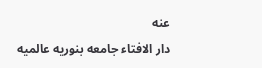عنه
دار الافتاء جامعه بنوریه عالمیه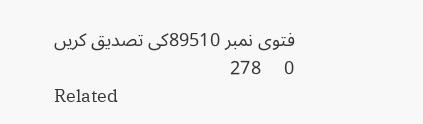فتوی نمبر 89510کی تصدیق کریں
0     278
Related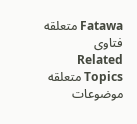Fatawa متعلقه فتاوی
Related Topics متعلقه موضوعات